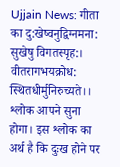Ujjain News: गीता का दु:खेष्वनुद्विग्नमना: सुखेषु विगतस्पृह:। वीतरागभयक्रोध: स्थितधीर्मुनिरुच्यते।। श्लोक आपने सुना होगा। इस श्लोक का अर्थ है कि दुःख होने पर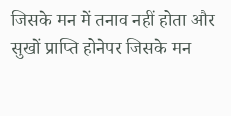जिसके मन में तनाव नहीं होता और सुखों प्राप्ति होनेपर जिसके मन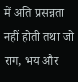में अति प्रसन्नता नहीं होती तथा जो राग, भय और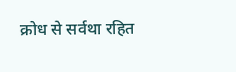क्रोध से सर्वथा रहित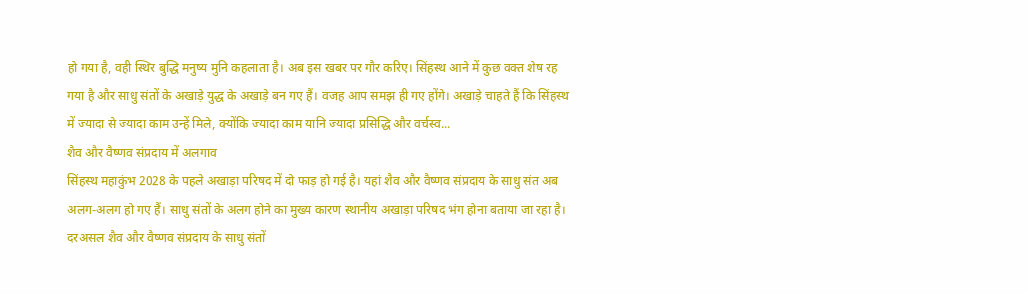हो गया है, वही स्थिर बुद्धि मनुष्य मुनि कहलाता है। अब इस खबर पर गौर करिए। सिंहस्थ आने में कुछ वक्त शेष रह गया है और साधु संतों के अखाड़े युद्ध के अखाड़े बन गए हैं। वजह आप समझ ही गए होंगे। अखाड़े चाहते हैं कि सिंहस्थ में ज्यादा से ज्यादा काम उन्हें मिले, क्योंकि ज्यादा काम यानि ज्यादा प्रसिद्धि और वर्चस्व...
शैव और वैष्णव संप्रदाय में अलगाव
सिंहस्थ महाकुंभ 2028 के पहले अखाड़ा परिषद में दो फाड़ हो गई है। यहां शैव और वैष्णव संप्रदाय के साधु संत अब अलग-अलग हो गए हैं। साधु संतों के अलग होने का मुख्य कारण स्थानीय अखाड़ा परिषद भंग होना बताया जा रहा है। दरअसल शैव और वैष्णव संप्रदाय के साधु संतों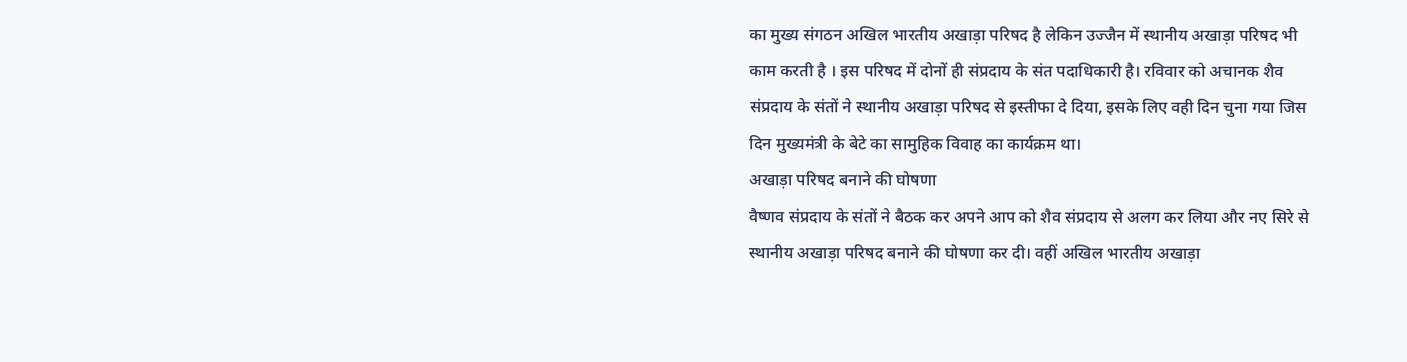का मुख्य संगठन अखिल भारतीय अखाड़ा परिषद है लेकिन उज्जैन में स्थानीय अखाड़ा परिषद भी काम करती है । इस परिषद में दोनों ही संप्रदाय के संत पदाधिकारी है। रविवार को अचानक शैव संप्रदाय के संतों ने स्थानीय अखाड़ा परिषद से इस्तीफा दे दिया, इसके लिए वही दिन चुना गया जिस दिन मुख्यमंत्री के बेटे का सामुहिक विवाह का कार्यक्रम था।
अखाड़ा परिषद बनाने की घोषणा
वैष्णव संप्रदाय के संतों ने बैठक कर अपने आप को शैव संप्रदाय से अलग कर लिया और नए सिरे से स्थानीय अखाड़ा परिषद बनाने की घोषणा कर दी। वहीं अखिल भारतीय अखाड़ा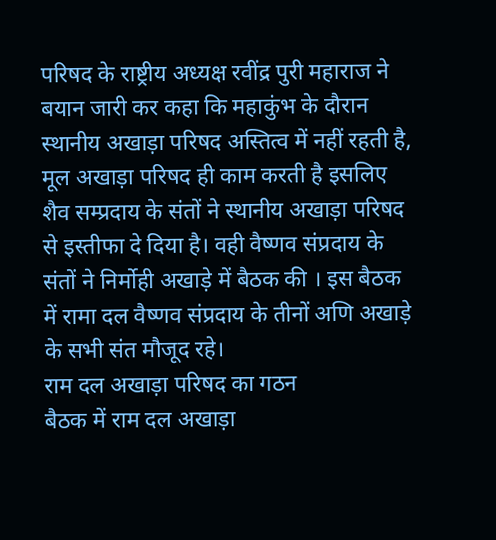परिषद के राष्ट्रीय अध्यक्ष रवींद्र पुरी महाराज ने बयान जारी कर कहा कि महाकुंभ के दौरान स्थानीय अखाड़ा परिषद अस्तित्व में नहीं रहती है, मूल अखाड़ा परिषद ही काम करती है इसलिए शैव सम्प्रदाय के संतों ने स्थानीय अखाड़ा परिषद से इस्तीफा दे दिया है। वही वैष्णव संप्रदाय के संतों ने निर्मोही अखाड़े में बैठक की । इस बैठक में रामा दल वैष्णव संप्रदाय के तीनों अणि अखाड़े के सभी संत मौजूद रहे।
राम दल अखाड़ा परिषद का गठन
बैठक में राम दल अखाड़ा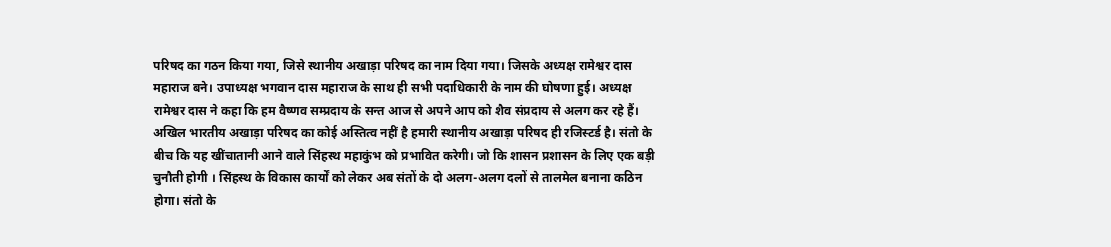परिषद का गठन किया गया, जिसे स्थानीय अखाड़ा परिषद का नाम दिया गया। जिसके अध्यक्ष रामेश्वर दास महाराज बने। उपाध्यक्ष भगवान दास महाराज के साथ ही सभी पदाधिकारी के नाम की घोषणा हुई। अध्यक्ष रामेश्वर दास ने कहा कि हम वैष्णव सम्प्रदाय के सन्त आज से अपने आप को शैव संप्रदाय से अलग कर रहे हैं। अखिल भारतीय अखाड़ा परिषद का कोई अस्तित्व नहीं है हमारी स्थानीय अखाड़ा परिषद ही रजिस्टर्ड है। संतो के बीच कि यह खींचातानी आने वाले सिंहस्थ महाकुंभ को प्रभावित करेगी। जो कि शासन प्रशासन के लिए एक बड़ी चुनौती होगी । सिंहस्थ के विकास कार्यों को लेकर अब संतों के दो अलग-अलग दलों से तालमेल बनाना कठिन होगा। संतो के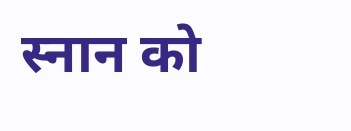स्नान को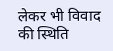लेकर भी विवाद की स्थिति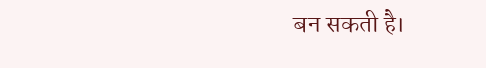बन सकती है।